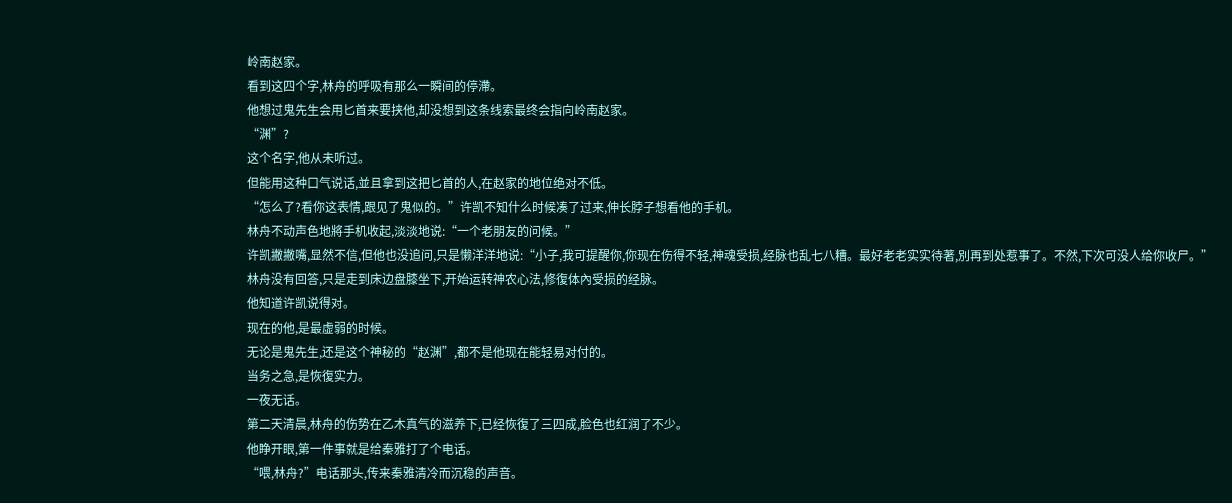岭南赵家。
看到这四个字,林舟的呼吸有那么一瞬间的停滯。
他想过鬼先生会用匕首来要挟他,却没想到这条线索最终会指向岭南赵家。
“渊”?
这个名字,他从未听过。
但能用这种口气说话,並且拿到这把匕首的人,在赵家的地位绝对不低。
“怎么了?看你这表情,跟见了鬼似的。”许凯不知什么时候凑了过来,伸长脖子想看他的手机。
林舟不动声色地將手机收起,淡淡地说:“一个老朋友的问候。”
许凯撇撇嘴,显然不信,但他也没追问,只是懒洋洋地说:“小子,我可提醒你,你现在伤得不轻,神魂受损,经脉也乱七八糟。最好老老实实待著,別再到处惹事了。不然,下次可没人给你收尸。”
林舟没有回答,只是走到床边盘膝坐下,开始运转神农心法,修復体內受损的经脉。
他知道许凯说得对。
现在的他,是最虚弱的时候。
无论是鬼先生,还是这个神秘的“赵渊”,都不是他现在能轻易对付的。
当务之急,是恢復实力。
一夜无话。
第二天清晨,林舟的伤势在乙木真气的滋养下,已经恢復了三四成,脸色也红润了不少。
他睁开眼,第一件事就是给秦雅打了个电话。
“喂,林舟?”电话那头,传来秦雅清冷而沉稳的声音。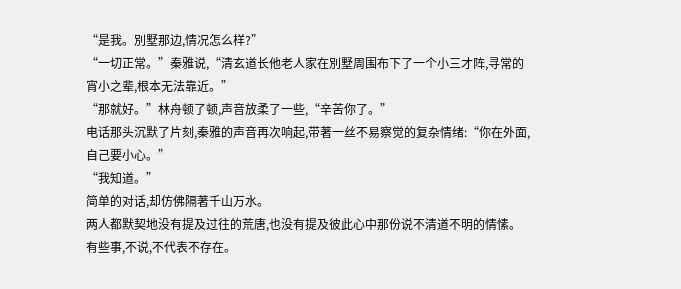“是我。別墅那边,情况怎么样?”
“一切正常。”秦雅说,“清玄道长他老人家在別墅周围布下了一个小三才阵,寻常的宵小之辈,根本无法靠近。”
“那就好。”林舟顿了顿,声音放柔了一些,“辛苦你了。”
电话那头沉默了片刻,秦雅的声音再次响起,带著一丝不易察觉的复杂情绪:“你在外面,自己要小心。”
“我知道。”
简单的对话,却仿佛隔著千山万水。
两人都默契地没有提及过往的荒唐,也没有提及彼此心中那份说不清道不明的情愫。
有些事,不说,不代表不存在。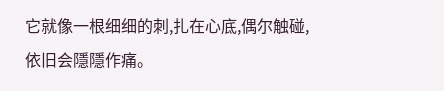它就像一根细细的刺,扎在心底,偶尔触碰,依旧会隱隱作痛。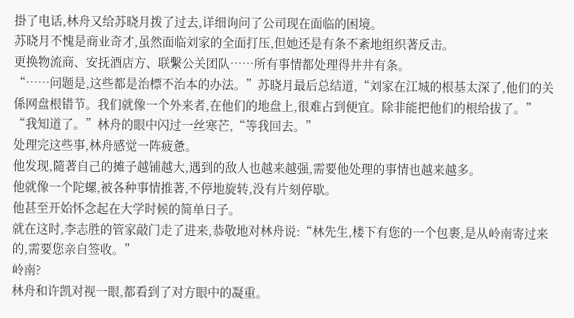掛了电话,林舟又给苏晓月拨了过去,详细询问了公司现在面临的困境。
苏晓月不愧是商业奇才,虽然面临刘家的全面打压,但她还是有条不紊地组织著反击。
更换物流商、安抚酒店方、联繫公关团队……所有事情都处理得井井有条。
“……问题是,这些都是治標不治本的办法。”苏晓月最后总结道,“刘家在江城的根基太深了,他们的关係网盘根错节。我们就像一个外来者,在他们的地盘上,很难占到便宜。除非能把他们的根给拔了。”
“我知道了。”林舟的眼中闪过一丝寒芒,“等我回去。”
处理完这些事,林舟感觉一阵疲惫。
他发现,隨著自己的摊子越铺越大,遇到的敌人也越来越强,需要他处理的事情也越来越多。
他就像一个陀螺,被各种事情推著,不停地旋转,没有片刻停歇。
他甚至开始怀念起在大学时候的简单日子。
就在这时,李志胜的管家敲门走了进来,恭敬地对林舟说:“林先生,楼下有您的一个包裹,是从岭南寄过来的,需要您亲自签收。”
岭南?
林舟和许凯对视一眼,都看到了对方眼中的凝重。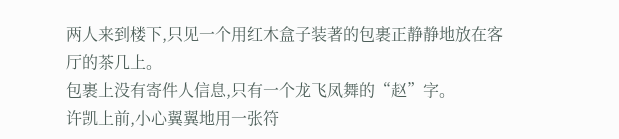两人来到楼下,只见一个用红木盒子装著的包裹正静静地放在客厅的茶几上。
包裹上没有寄件人信息,只有一个龙飞凤舞的“赵”字。
许凯上前,小心翼翼地用一张符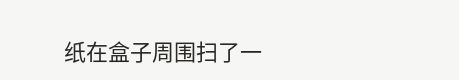纸在盒子周围扫了一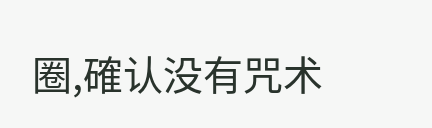圈,確认没有咒术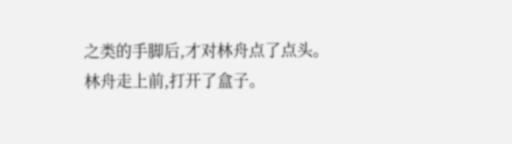之类的手脚后,才对林舟点了点头。
林舟走上前,打开了盒子。